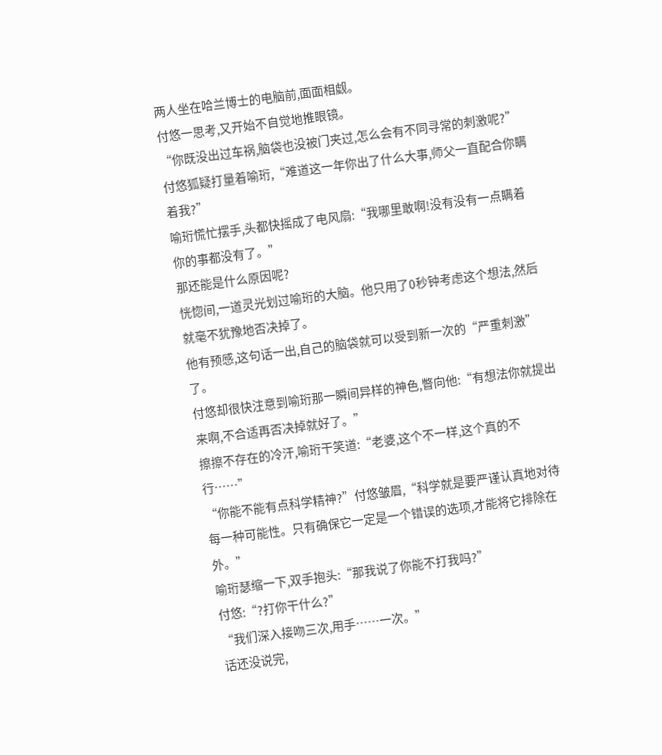两人坐在哈兰博士的电脑前,面面相觑。
付悠一思考,又开始不自觉地推眼镜。
“你既没出过车祸,脑袋也没被门夹过,怎么会有不同寻常的刺激呢?”付悠狐疑打量着喻珩,“难道这一年你出了什么大事,师父一直配合你瞒着我?”
喻珩慌忙摆手,头都快摇成了电风扇:“我哪里敢啊!没有没有一点瞒着你的事都没有了。”
那还能是什么原因呢?
恍惚间,一道灵光划过喻珩的大脑。他只用了0秒钟考虑这个想法,然后就毫不犹豫地否决掉了。
他有预感,这句话一出,自己的脑袋就可以受到新一次的“严重刺激”了。
付悠却很快注意到喻珩那一瞬间异样的神色,瞥向他:“有想法你就提出来啊,不合适再否决掉就好了。”
擦擦不存在的冷汗,喻珩干笑道:“老婆,这个不一样,这个真的不行……”
“你能不能有点科学精神?”付悠皱眉,“科学就是要严谨认真地对待每一种可能性。只有确保它一定是一个错误的选项,才能将它排除在外。”
喻珩瑟缩一下,双手抱头:“那我说了你能不打我吗?”
付悠:“?打你干什么?”
“我们深入接吻三次,用手……一次。”
话还没说完,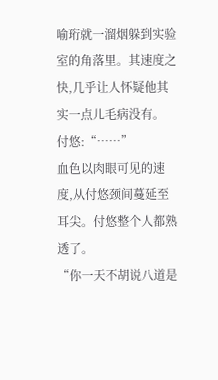喻珩就一溜烟躲到实验室的角落里。其速度之快,几乎让人怀疑他其实一点儿毛病没有。
付悠:“……”
血色以肉眼可见的速度,从付悠颈间蔓延至耳尖。付悠整个人都熟透了。
“你一天不胡说八道是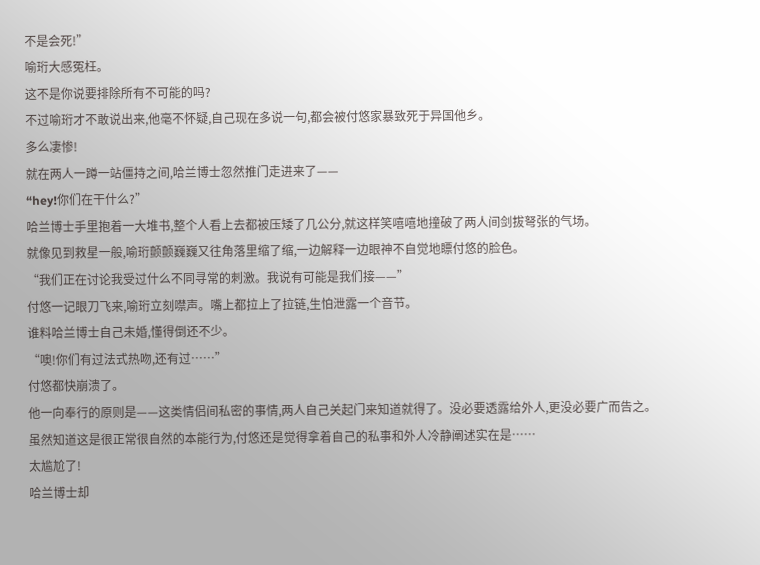不是会死!”
喻珩大感冤枉。
这不是你说要排除所有不可能的吗?
不过喻珩才不敢说出来,他毫不怀疑,自己现在多说一句,都会被付悠家暴致死于异国他乡。
多么凄惨!
就在两人一蹲一站僵持之间,哈兰博士忽然推门走进来了——
“hey!你们在干什么?”
哈兰博士手里抱着一大堆书,整个人看上去都被压矮了几公分,就这样笑嘻嘻地撞破了两人间剑拔弩张的气场。
就像见到救星一般,喻珩颤颤巍巍又往角落里缩了缩,一边解释一边眼神不自觉地瞟付悠的脸色。
“我们正在讨论我受过什么不同寻常的刺激。我说有可能是我们接——”
付悠一记眼刀飞来,喻珩立刻噤声。嘴上都拉上了拉链,生怕泄露一个音节。
谁料哈兰博士自己未婚,懂得倒还不少。
“噢!你们有过法式热吻,还有过……”
付悠都快崩溃了。
他一向奉行的原则是——这类情侣间私密的事情,两人自己关起门来知道就得了。没必要透露给外人,更没必要广而告之。
虽然知道这是很正常很自然的本能行为,付悠还是觉得拿着自己的私事和外人冷静阐述实在是……
太尴尬了!
哈兰博士却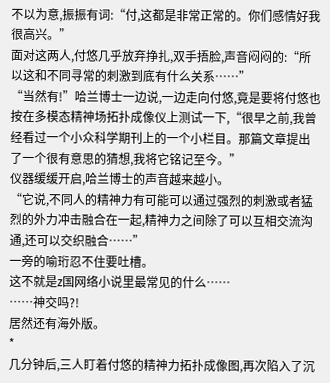不以为意,振振有词:“付,这都是非常正常的。你们感情好我很高兴。”
面对这两人,付悠几乎放弃挣扎,双手捂脸,声音闷闷的:“所以这和不同寻常的刺激到底有什么关系……”
“当然有!”哈兰博士一边说,一边走向付悠,竟是要将付悠也按在多模态精神场拓扑成像仪上测试一下,“很早之前,我曾经看过一个小众科学期刊上的一个小栏目。那篇文章提出了一个很有意思的猜想,我将它铭记至今。”
仪器缓缓开启,哈兰博士的声音越来越小。
“它说,不同人的精神力有可能可以通过强烈的刺激或者猛烈的外力冲击融合在一起,精神力之间除了可以互相交流沟通,还可以交织融合……”
一旁的喻珩忍不住要吐槽。
这不就是z国网络小说里最常见的什么……
……神交吗?!
居然还有海外版。
*
几分钟后,三人盯着付悠的精神力拓扑成像图,再次陷入了沉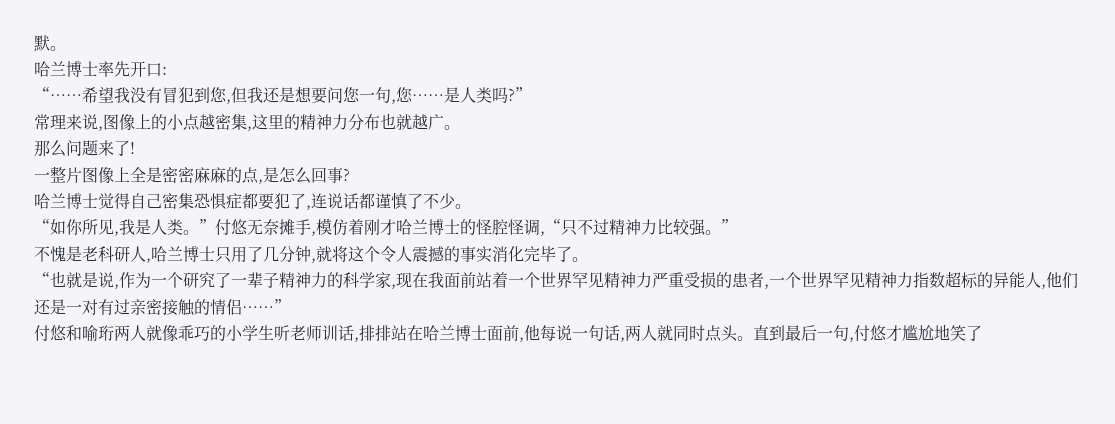默。
哈兰博士率先开口:
“……希望我没有冒犯到您,但我还是想要问您一句,您……是人类吗?”
常理来说,图像上的小点越密集,这里的精神力分布也就越广。
那么问题来了!
一整片图像上全是密密麻麻的点,是怎么回事?
哈兰博士觉得自己密集恐惧症都要犯了,连说话都谨慎了不少。
“如你所见,我是人类。”付悠无奈摊手,模仿着刚才哈兰博士的怪腔怪调,“只不过精神力比较强。”
不愧是老科研人,哈兰博士只用了几分钟,就将这个令人震撼的事实消化完毕了。
“也就是说,作为一个研究了一辈子精神力的科学家,现在我面前站着一个世界罕见精神力严重受损的患者,一个世界罕见精神力指数超标的异能人,他们还是一对有过亲密接触的情侣……”
付悠和喻珩两人就像乖巧的小学生听老师训话,排排站在哈兰博士面前,他每说一句话,两人就同时点头。直到最后一句,付悠才尴尬地笑了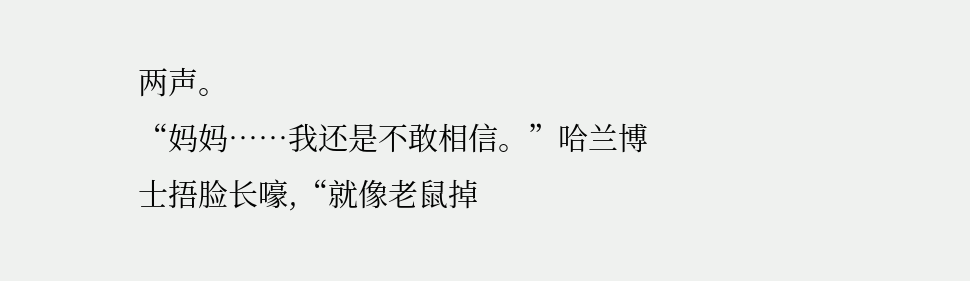两声。
“妈妈……我还是不敢相信。”哈兰博士捂脸长嚎,“就像老鼠掉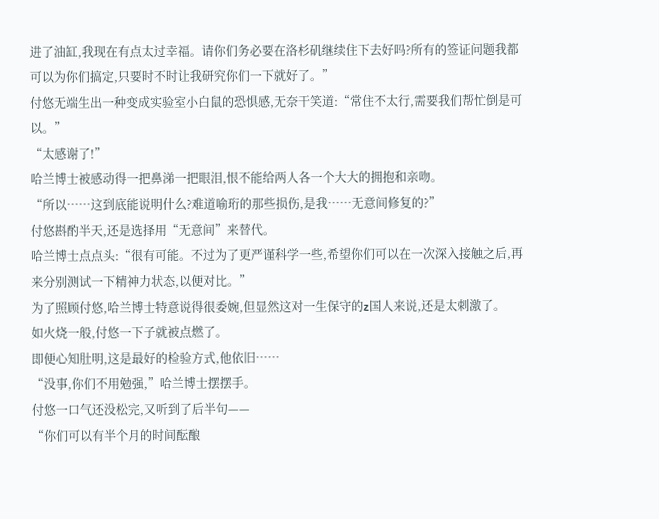进了油缸,我现在有点太过幸福。请你们务必要在洛杉矶继续住下去好吗?所有的签证问题我都可以为你们搞定,只要时不时让我研究你们一下就好了。”
付悠无端生出一种变成实验室小白鼠的恐惧感,无奈干笑道:“常住不太行,需要我们帮忙倒是可以。”
“太感谢了!”
哈兰博士被感动得一把鼻涕一把眼泪,恨不能给两人各一个大大的拥抱和亲吻。
“所以……这到底能说明什么?难道喻珩的那些损伤,是我……无意间修复的?”
付悠斟酌半天,还是选择用“无意间”来替代。
哈兰博士点点头:“很有可能。不过为了更严谨科学一些,希望你们可以在一次深入接触之后,再来分别测试一下精神力状态,以便对比。”
为了照顾付悠,哈兰博士特意说得很委婉,但显然这对一生保守的z国人来说,还是太刺激了。
如火烧一般,付悠一下子就被点燃了。
即便心知肚明,这是最好的检验方式,他依旧……
“没事,你们不用勉强,”哈兰博士摆摆手。
付悠一口气还没松完,又听到了后半句——
“你们可以有半个月的时间酝酿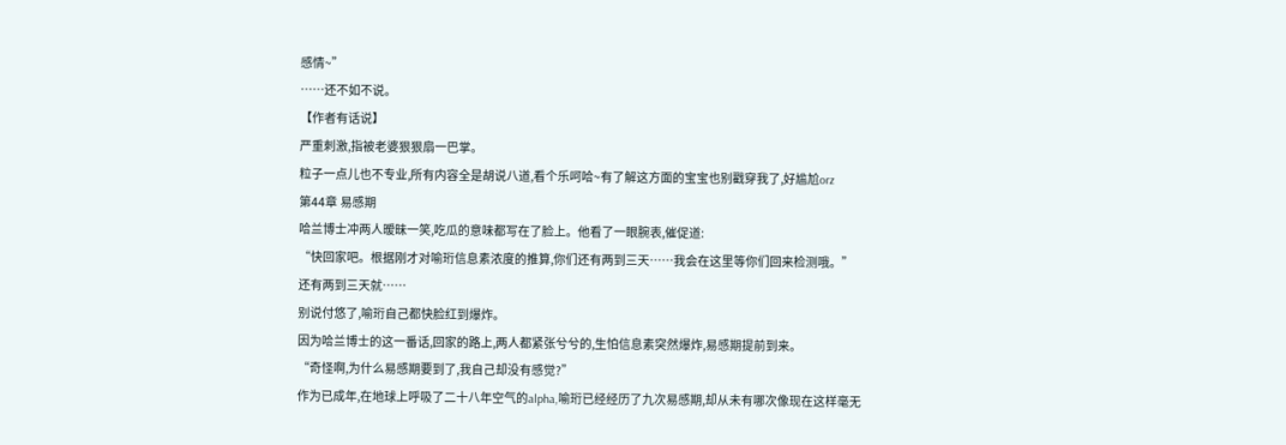感情~”
……还不如不说。
【作者有话说】
严重刺激,指被老婆狠狠扇一巴掌。
粒子一点儿也不专业,所有内容全是胡说八道,看个乐呵哈~有了解这方面的宝宝也别戳穿我了,好尴尬orz
第44章 易感期
哈兰博士冲两人暧昧一笑,吃瓜的意味都写在了脸上。他看了一眼腕表,催促道:
“快回家吧。根据刚才对喻珩信息素浓度的推算,你们还有两到三天……我会在这里等你们回来检测哦。”
还有两到三天就……
别说付悠了,喻珩自己都快脸红到爆炸。
因为哈兰博士的这一番话,回家的路上,两人都紧张兮兮的,生怕信息素突然爆炸,易感期提前到来。
“奇怪啊,为什么易感期要到了,我自己却没有感觉?”
作为已成年,在地球上呼吸了二十八年空气的alpha,喻珩已经经历了九次易感期,却从未有哪次像现在这样毫无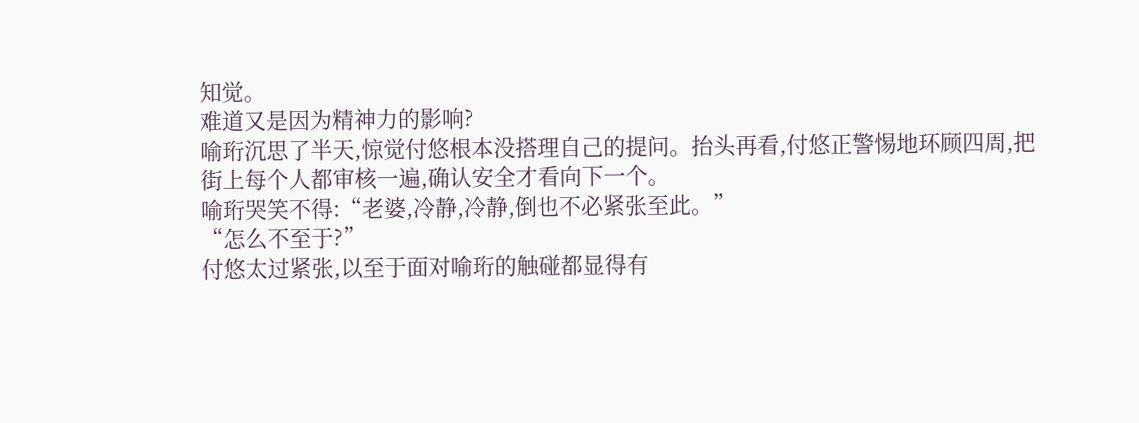知觉。
难道又是因为精神力的影响?
喻珩沉思了半天,惊觉付悠根本没搭理自己的提问。抬头再看,付悠正警惕地环顾四周,把街上每个人都审核一遍,确认安全才看向下一个。
喻珩哭笑不得:“老婆,冷静,冷静,倒也不必紧张至此。”
“怎么不至于?”
付悠太过紧张,以至于面对喻珩的触碰都显得有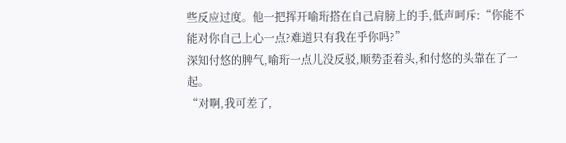些反应过度。他一把挥开喻珩搭在自己肩膀上的手,低声呵斥:“你能不能对你自己上心一点?难道只有我在乎你吗?”
深知付悠的脾气,喻珩一点儿没反驳,顺势歪着头,和付悠的头靠在了一起。
“对啊,我可差了,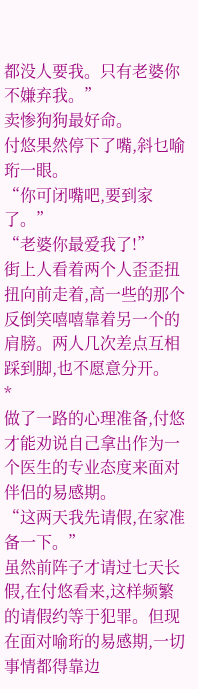都没人要我。只有老婆你不嫌弃我。”
卖惨狗狗最好命。
付悠果然停下了嘴,斜乜喻珩一眼。
“你可闭嘴吧,要到家了。”
“老婆你最爱我了!”
街上人看着两个人歪歪扭扭向前走着,高一些的那个反倒笑嘻嘻靠着另一个的肩膀。两人几次差点互相踩到脚,也不愿意分开。
*
做了一路的心理准备,付悠才能劝说自己拿出作为一个医生的专业态度来面对伴侣的易感期。
“这两天我先请假,在家准备一下。”
虽然前阵子才请过七天长假,在付悠看来,这样频繁的请假约等于犯罪。但现在面对喻珩的易感期,一切事情都得靠边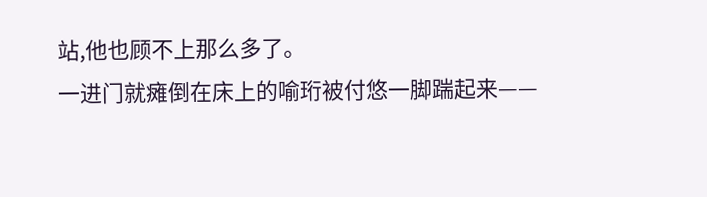站,他也顾不上那么多了。
一进门就瘫倒在床上的喻珩被付悠一脚踹起来——